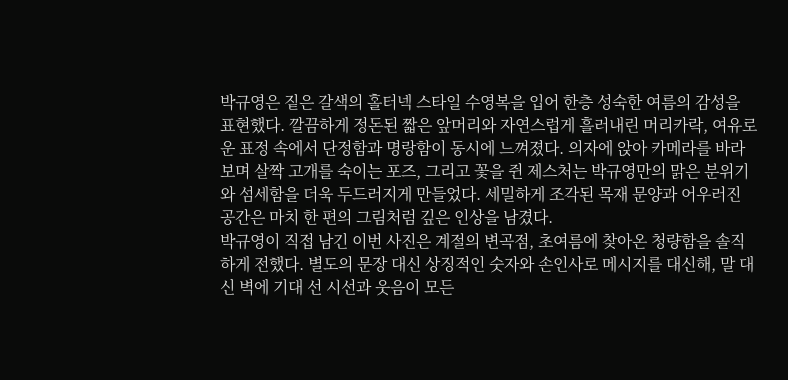박규영은 짙은 갈색의 홀터넥 스타일 수영복을 입어 한층 성숙한 여름의 감성을 표현했다. 깔끔하게 정돈된 짧은 앞머리와 자연스럽게 흘러내린 머리카락, 여유로운 표정 속에서 단정함과 명랑함이 동시에 느껴졌다. 의자에 앉아 카메라를 바라보며 살짝 고개를 숙이는 포즈, 그리고 꽃을 쥔 제스처는 박규영만의 맑은 분위기와 섬세함을 더욱 두드러지게 만들었다. 세밀하게 조각된 목재 문양과 어우러진 공간은 마치 한 편의 그림처럼 깊은 인상을 남겼다.
박규영이 직접 남긴 이번 사진은 계절의 변곡점, 초여름에 찾아온 청량함을 솔직하게 전했다. 별도의 문장 대신 상징적인 숫자와 손인사로 메시지를 대신해, 말 대신 벽에 기대 선 시선과 웃음이 모든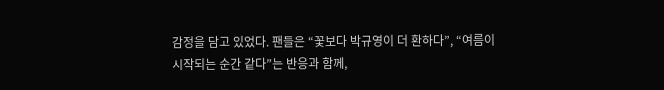감정을 담고 있었다. 팬들은 “꽃보다 박규영이 더 환하다”, “여름이 시작되는 순간 같다”는 반응과 함께,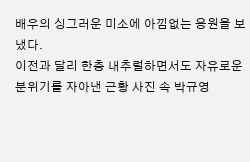배우의 싱그러운 미소에 아낌없는 응원을 보냈다.
이전과 달리 한층 내추럴하면서도 자유로운 분위기를 자아낸 근황 사진 속 박규영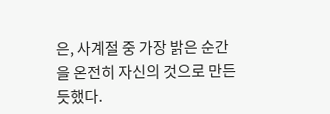은, 사계절 중 가장 밝은 순간을 온전히 자신의 것으로 만든 듯했다.